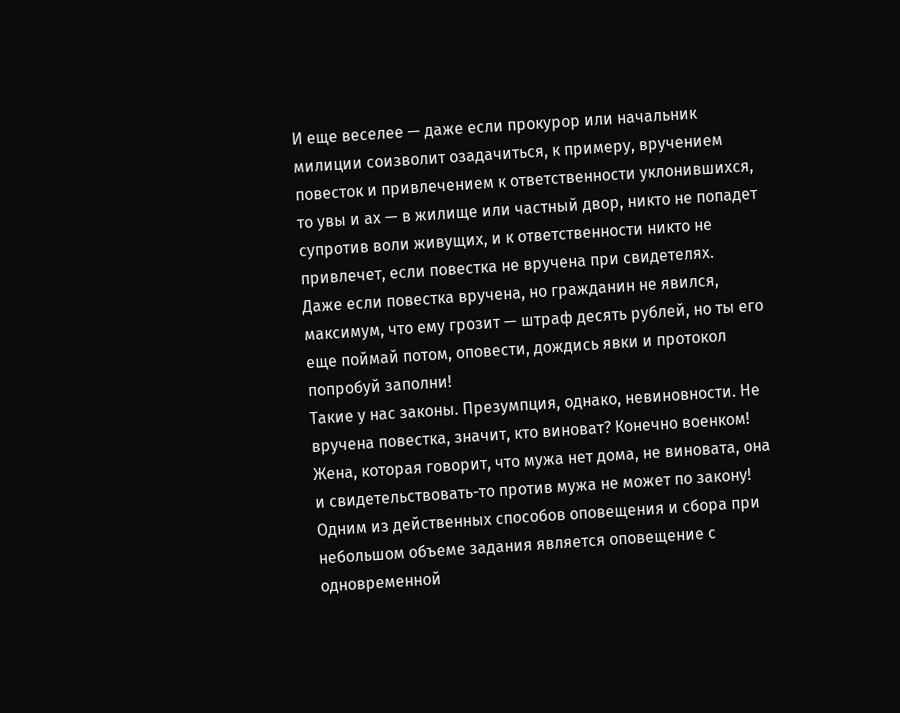И еще веселее — даже если прокурор или начальник милиции соизволит озадачиться, к примеру, вручением повесток и привлечением к ответственности уклонившихся, то увы и ах — в жилище или частный двор, никто не попадет супротив воли живущих, и к ответственности никто не привлечет, если повестка не вручена при свидетелях.
Даже если повестка вручена, но гражданин не явился, максимум, что ему грозит — штраф десять рублей, но ты его еще поймай потом, оповести, дождись явки и протокол попробуй заполни!
Такие у нас законы. Презумпция, однако, невиновности. Не вручена повестка, значит, кто виноват? Конечно военком! Жена, которая говорит, что мужа нет дома, не виновата, она и свидетельствовать-то против мужа не может по закону!
Одним из действенных способов оповещения и сбора при небольшом объеме задания является оповещение с одновременной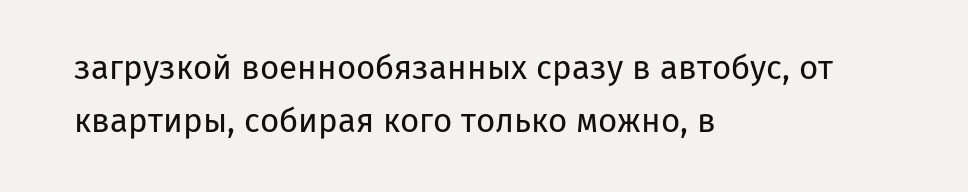загрузкой военнообязанных сразу в автобус, от квартиры, собирая кого только можно, в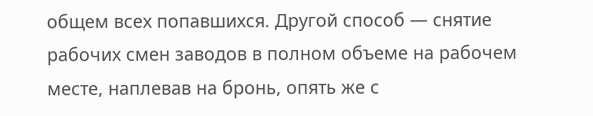общем всех попавшихся. Другой способ — снятие рабочих смен заводов в полном объеме на рабочем месте, наплевав на бронь, опять же с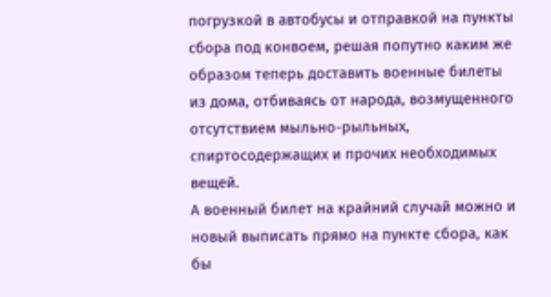погрузкой в автобусы и отправкой на пункты сбора под конвоем, решая попутно каким же образом теперь доставить военные билеты из дома, отбиваясь от народа, возмущенного отсутствием мыльно-рыльных, спиртосодержащих и прочих необходимых вещей.
А военный билет на крайний случай можно и новый выписать прямо на пункте сбора, как бы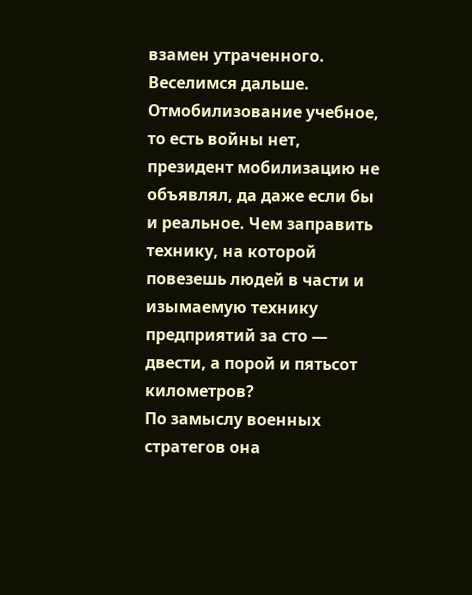взамен утраченного.
Веселимся дальше.
Отмобилизование учебное, то есть войны нет, президент мобилизацию не объявлял, да даже если бы и реальное. Чем заправить технику, на которой повезешь людей в части и изымаемую технику предприятий за сто — двести, а порой и пятьсот километров?
По замыслу военных стратегов она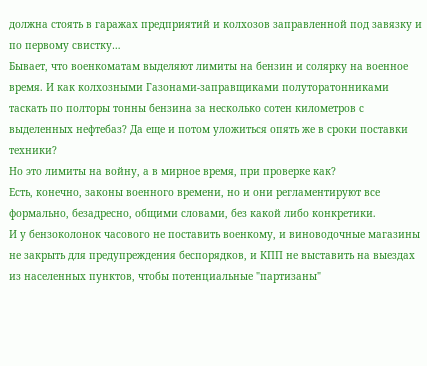должна стоять в гаражах предприятий и колхозов заправленной под завязку и по первому свистку…
Бывает, что военкоматам выделяют лимиты на бензин и солярку на военное время. И как колхозными Газонами-заправщиками полуторатонниками таскать по полторы тонны бензина за несколько сотен километров с выделенных нефтебаз? Да еще и потом уложиться опять же в сроки поставки техники?
Но это лимиты на войну, а в мирное время, при проверке как?
Есть, конечно, законы военного времени, но и они регламентируют все формально, безадресно, общими словами, без какой либо конкретики.
И у бензоколонок часового не поставить военкому, и виноводочные магазины не закрыть для предупреждения беспорядков, и КПП не выставить на выездах из населенных пунктов, чтобы потенциальные "партизаны"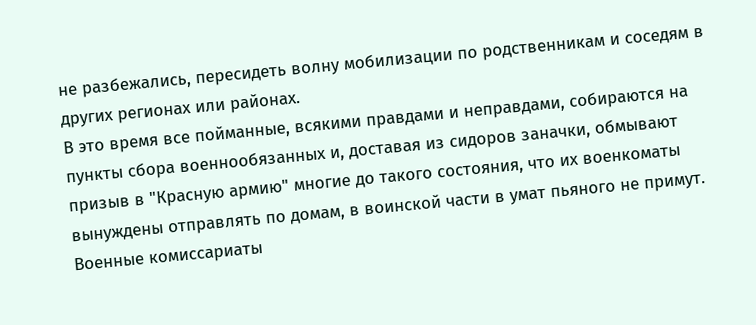не разбежались, пересидеть волну мобилизации по родственникам и соседям в других регионах или районах.
В это время все пойманные, всякими правдами и неправдами, собираются на пункты сбора военнообязанных и, доставая из сидоров заначки, обмывают призыв в "Красную армию" многие до такого состояния, что их военкоматы вынуждены отправлять по домам, в воинской части в умат пьяного не примут.
Военные комиссариаты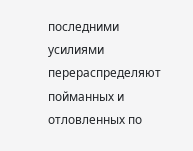последними усилиями перераспределяют пойманных и отловленных по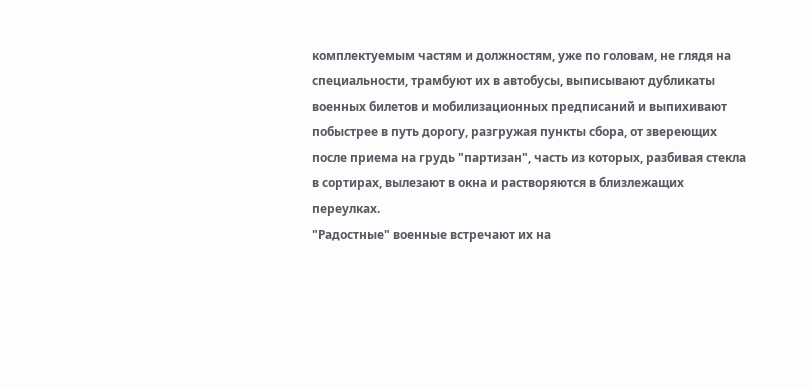комплектуемым частям и должностям, уже по головам, не глядя на специальности, трамбуют их в автобусы, выписывают дубликаты военных билетов и мобилизационных предписаний и выпихивают побыстрее в путь дорогу, разгружая пункты сбора, от звереющих после приема на грудь "партизан", часть из которых, разбивая стекла в сортирах, вылезают в окна и растворяются в близлежащих переулках.
"Радостные" военные встречают их на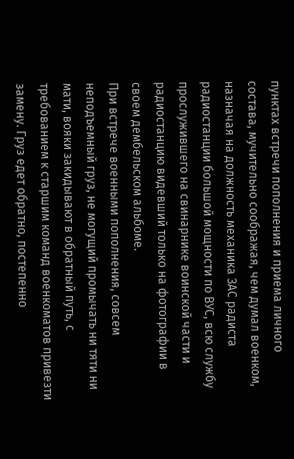пунктах встречи пополнения и приема личного состава, мучительно соображая, чем думал военком, назначая на должность механика ЗАС радиста радиостанции большой мощности по ВУС, всю службу прослужившего на свинарнике воинской части и радиостанцию видевший только на фотографии в своем дембельском альбоме.
При встрече военными пополнения, совсем неподъемный груз, не могущий промычать ни тяти ни мати, вояки закидывают в обратный путь, с требованием к старшим команд военкоматов привезти замену. Груз едет обратно, постепенно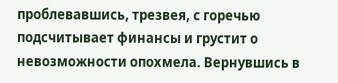проблевавшись, трезвея, с горечью подсчитывает финансы и грустит о невозможности опохмела. Вернувшись в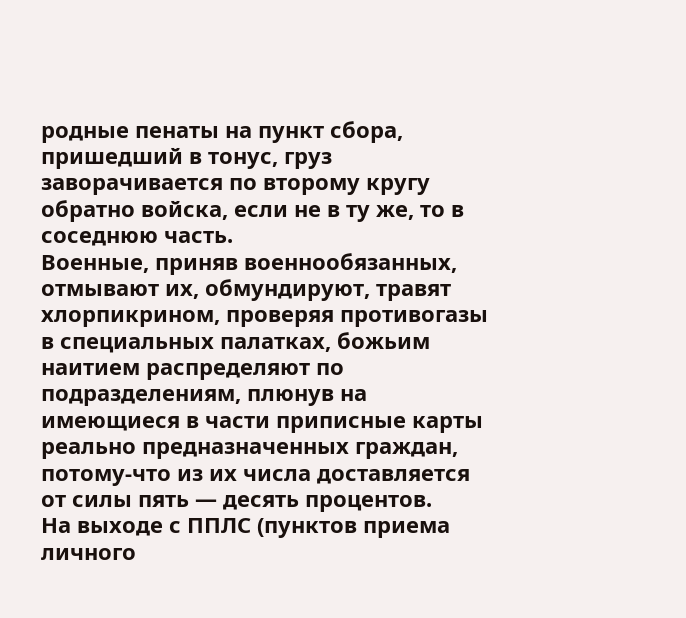родные пенаты на пункт сбора, пришедший в тонус, груз заворачивается по второму кругу обратно войска, если не в ту же, то в соседнюю часть.
Военные, приняв военнообязанных, отмывают их, обмундируют, травят хлорпикрином, проверяя противогазы в специальных палатках, божьим наитием распределяют по подразделениям, плюнув на имеющиеся в части приписные карты реально предназначенных граждан, потому-что из их числа доставляется от силы пять — десять процентов.
На выходе с ППЛС (пунктов приема личного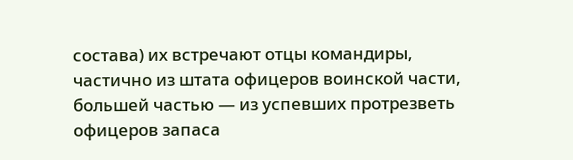состава) их встречают отцы командиры, частично из штата офицеров воинской части, большей частью — из успевших протрезветь офицеров запаса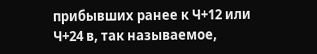прибывших ранее к Ч+12 или Ч+24 в, так называемое,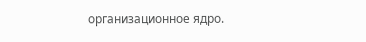организационное ядро.